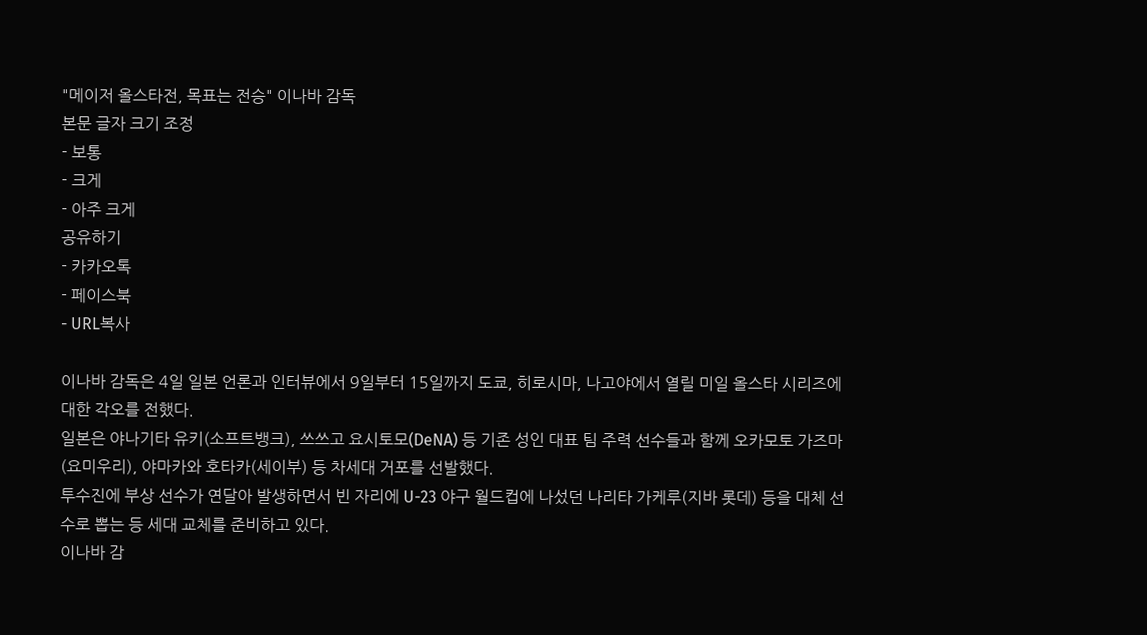"메이저 올스타전, 목표는 전승" 이나바 감독
본문 글자 크기 조정
- 보통
- 크게
- 아주 크게
공유하기
- 카카오톡
- 페이스북
- URL복사

이나바 감독은 4일 일본 언론과 인터뷰에서 9일부터 15일까지 도쿄, 히로시마, 나고야에서 열릴 미일 올스타 시리즈에 대한 각오를 전했다.
일본은 야나기타 유키(소프트뱅크), 쓰쓰고 요시토모(DeNA) 등 기존 성인 대표 팀 주력 선수들과 함께 오카모토 가즈마(요미우리), 야마카와 호타카(세이부) 등 차세대 거포를 선발했다.
투수진에 부상 선수가 연달아 발생하면서 빈 자리에 U-23 야구 월드컵에 나섰던 나리타 가케루(지바 롯데) 등을 대체 선수로 뽑는 등 세대 교체를 준비하고 있다.
이나바 감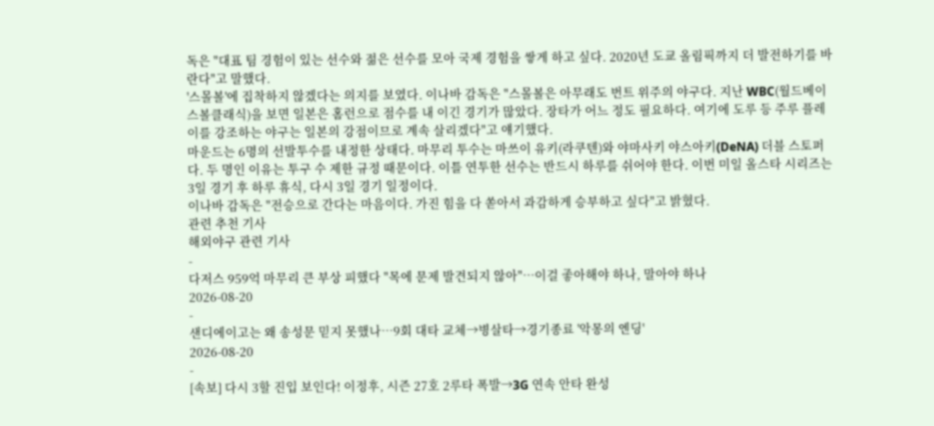독은 "대표 팀 경험이 있는 선수와 젊은 선수를 모아 국제 경험을 쌓게 하고 싶다. 2020년 도쿄 올림픽까지 더 발전하기를 바란다"고 말했다.
'스몰볼'에 집착하지 않겠다는 의지를 보였다. 이나바 감독은 "스몰볼은 아무래도 번트 위주의 야구다. 지난 WBC(월드베이스볼클래식)을 보면 일본은 홈런으로 점수를 내 이긴 경기가 많았다. 장타가 어느 정도 필요하다. 여기에 도루 등 주루 플레이를 강조하는 야구는 일본의 강점이므로 계속 살리겠다"고 얘기했다.
마운드는 6명의 선발투수를 내정한 상태다. 마무리 투수는 마쓰이 유키(라쿠텐)와 야마사키 야스아키(DeNA) 더블 스토퍼다. 두 명인 이유는 투구 수 제한 규정 때문이다. 이틀 연투한 선수는 반드시 하루를 쉬어야 한다. 이번 미일 올스타 시리즈는 3일 경기 후 하루 휴식, 다시 3일 경기 일정이다.
이나바 감독은 "전승으로 간다는 마음이다. 가진 힘을 다 쏟아서 과감하게 승부하고 싶다"고 밝혔다.
관련 추천 기사
해외야구 관련 기사
-
다저스 959억 마무리 큰 부상 피했다 "목에 문제 발견되지 않아"…이걸 좋아해야 하나, 말아야 하나
2026-08-20
-
샌디에이고는 왜 송성문 믿지 못했나…9회 대타 교체→병살타→경기종료 '악몽의 엔딩'
2026-08-20
-
[속보] 다시 3할 진입 보인다! 이정후, 시즌 27호 2루타 폭발→3G 연속 안타 완성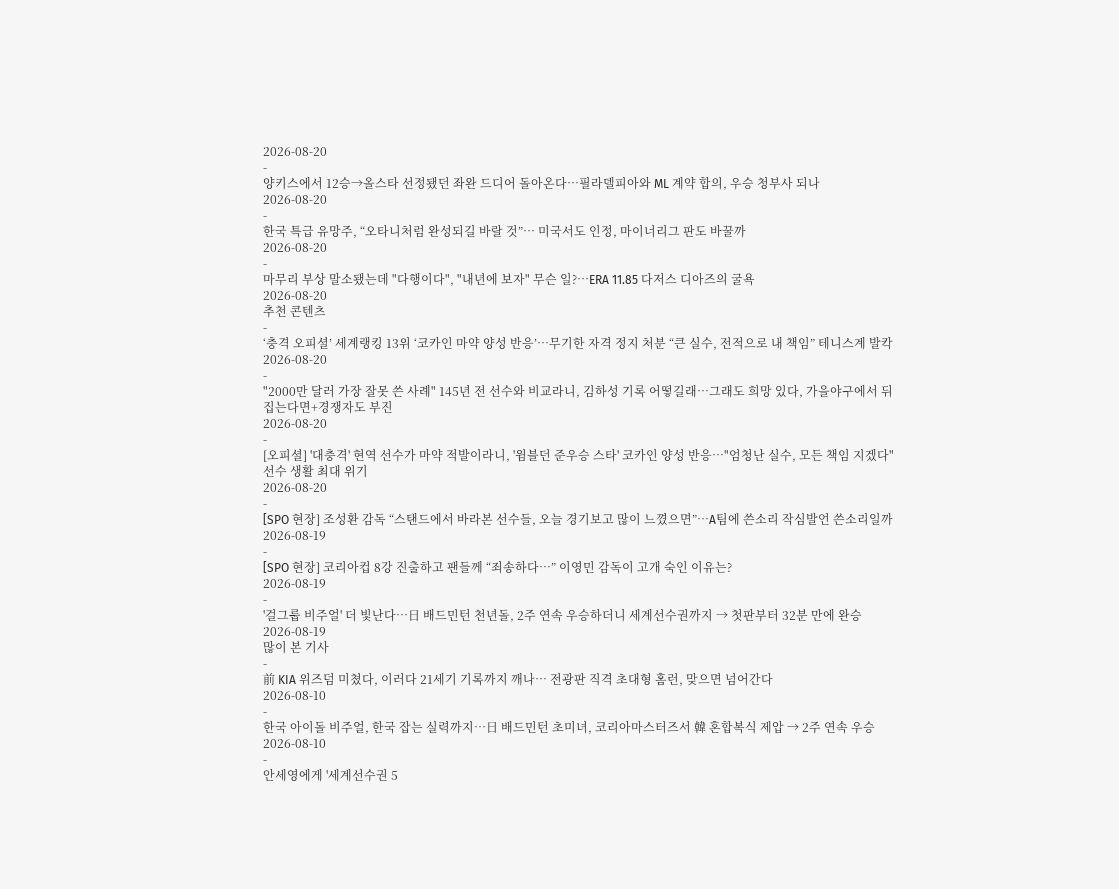2026-08-20
-
양키스에서 12승→올스타 선정됐던 좌완 드디어 돌아온다…필라델피아와 ML 계약 합의, 우승 청부사 되나
2026-08-20
-
한국 특급 유망주, “오타니처럼 완성되길 바랄 것”… 미국서도 인정, 마이너리그 판도 바꿀까
2026-08-20
-
마무리 부상 말소됐는데 "다행이다", "내년에 보자" 무슨 일?…ERA 11.85 다저스 디아즈의 굴욕
2026-08-20
추천 콘텐츠
-
‘충격 오피셜’ 세계랭킹 13위 ‘코카인 마약 양성 반응’…무기한 자격 정지 처분 “큰 실수, 전적으로 내 책임” 테니스계 발칵
2026-08-20
-
"2000만 달러 가장 잘못 쓴 사례" 145년 전 선수와 비교라니, 김하성 기록 어떻길래…그래도 희망 있다, 가을야구에서 뒤집는다면+경쟁자도 부진
2026-08-20
-
[오피셜] '대충격' 현역 선수가 마약 적발이라니, '윔블던 준우승 스타' 코카인 양성 반응…"엄청난 실수, 모든 책임 지겠다" 선수 생활 최대 위기
2026-08-20
-
[SPO 현장] 조성환 감독 “스탠드에서 바라본 선수들, 오늘 경기보고 많이 느꼈으면”…A팀에 쓴소리 작심발언 쓴소리일까
2026-08-19
-
[SPO 현장] 코리아컵 8강 진출하고 팬들께 “죄송하다…” 이영민 감독이 고개 숙인 이유는?
2026-08-19
-
'걸그룹 비주얼' 더 빛난다…日 배드민턴 천년돌, 2주 연속 우승하더니 세계선수권까지 → 첫판부터 32분 만에 완승
2026-08-19
많이 본 기사
-
前 KIA 위즈덤 미쳤다, 이러다 21세기 기록까지 깨나… 전광판 직격 초대형 홈런, 맞으면 넘어간다
2026-08-10
-
한국 아이돌 비주얼, 한국 잡는 실력까지…日 배드민턴 초미녀, 코리아마스터즈서 韓 혼합복식 제압 → 2주 연속 우승
2026-08-10
-
안세영에게 '세계선수권 5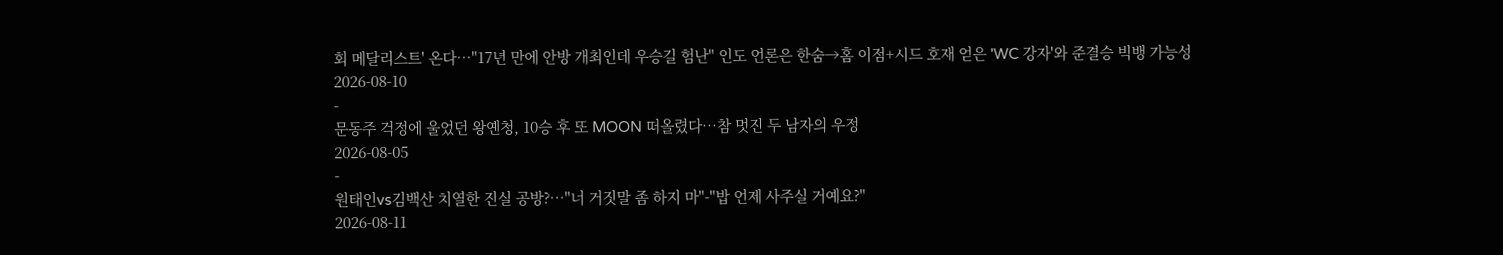회 메달리스트' 온다…"17년 만에 안방 개최인데 우승길 험난" 인도 언론은 한숨→홈 이점+시드 호재 얻은 'WC 강자'와 준결승 빅뱅 가능성
2026-08-10
-
문동주 걱정에 울었던 왕옌청, 10승 후 또 MOON 떠올렸다…참 멋진 두 남자의 우정
2026-08-05
-
원태인vs김백산 치열한 진실 공방?…"너 거짓말 좀 하지 마"-"밥 언제 사주실 거예요?"
2026-08-11